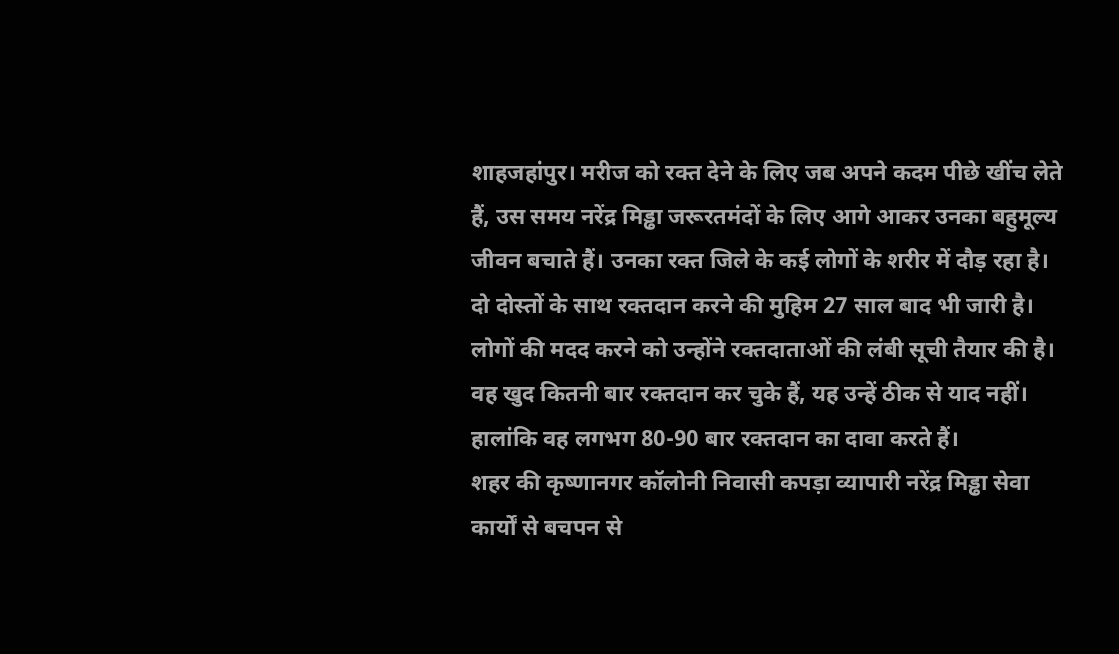शाहजहांपुर। मरीज को रक्त देने के लिए जब अपने कदम पीछे खींच लेते हैं, उस समय नरेंद्र मिड्ढा जरूरतमंदों के लिए आगे आकर उनका बहुमूल्य जीवन बचाते हैं। उनका रक्त जिले के कई लोगों के शरीर में दौड़ रहा है। दो दोस्तों के साथ रक्तदान करने की मुहिम 27 साल बाद भी जारी है। लोगों की मदद करने को उन्होंने रक्तदाताओं की लंबी सूची तैयार की है। वह खुद कितनी बार रक्तदान कर चुके हैं, यह उन्हें ठीक से याद नहीं। हालांकि वह लगभग 80-90 बार रक्तदान का दावा करते हैं।
शहर की कृष्णानगर कॉलोनी निवासी कपड़ा व्यापारी नरेंद्र मिड्ढा सेवा कार्यों से बचपन से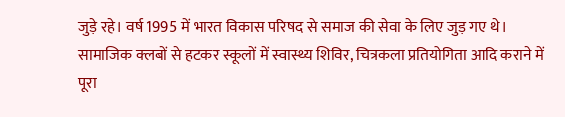जुड़े रहे। वर्ष 1995 में भारत विकास परिषद से समाज की सेवा के लिए जुड़ गए थे। सामाजिक क्लबों से हटकर स्कूलों में स्वास्थ्य शिविर, चित्रकला प्रतियोगिता आदि कराने में पूरा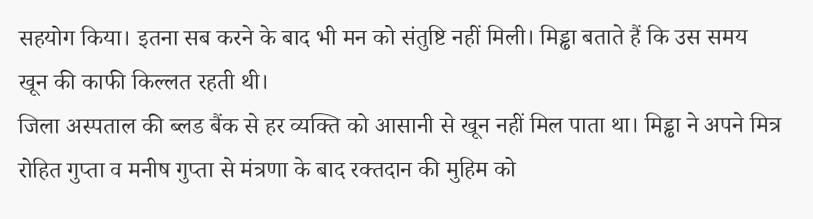सहयोग किया। इतना सब करने के बाद भी मन को संतुष्टि नहीं मिली। मिड्ढा बताते हैं कि उस समय खून की काफी किल्लत रहती थी।
जिला अस्पताल की ब्लड बैंक से हर व्यक्ति को आसानी से खून नहीं मिल पाता था। मिड्ढा ने अपने मित्र रोहित गुप्ता व मनीष गुप्ता से मंत्रणा के बाद रक्तदान की मुहिम को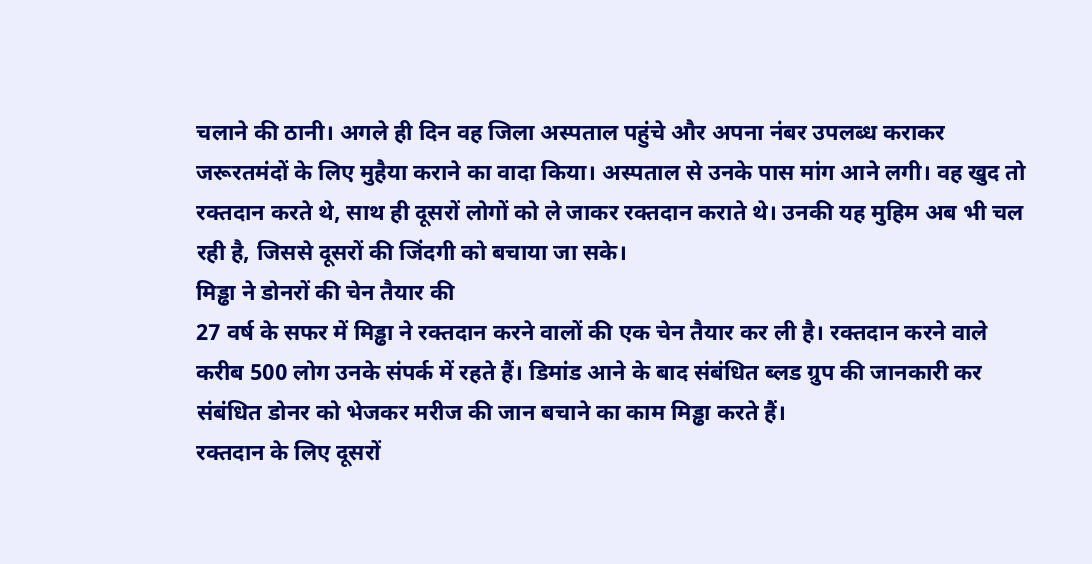चलाने की ठानी। अगले ही दिन वह जिला अस्पताल पहुंचे और अपना नंबर उपलब्ध कराकर जरूरतमंदों के लिए मुहैया कराने का वादा किया। अस्पताल से उनके पास मांग आने लगी। वह खुद तो रक्तदान करते थे, साथ ही दूसरों लोगों को ले जाकर रक्तदान कराते थे। उनकी यह मुहिम अब भी चल रही है, जिससे दूसरों की जिंदगी को बचाया जा सके।
मिड्ढा ने डोनरों की चेन तैयार की
27 वर्ष के सफर में मिड्ढा ने रक्तदान करने वालों की एक चेन तैयार कर ली है। रक्तदान करने वाले करीब 500 लोग उनके संपर्क में रहते हैं। डिमांड आने के बाद संबंधित ब्लड ग्रुप की जानकारी कर संबंधित डोनर को भेजकर मरीज की जान बचाने का काम मिड्ढा करते हैं।
रक्तदान के लिए दूसरों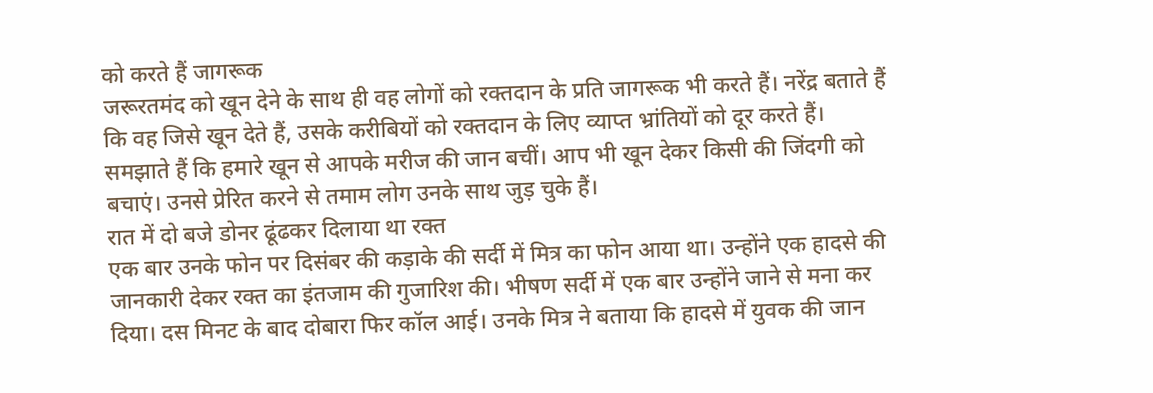को करते हैं जागरूक
जरूरतमंद को खून देने के साथ ही वह लोगों को रक्तदान के प्रति जागरूक भी करते हैं। नरेंद्र बताते हैं कि वह जिसे खून देते हैं, उसके करीबियों को रक्तदान के लिए व्याप्त भ्रांतियों को दूर करते हैं। समझाते हैं कि हमारे खून से आपके मरीज की जान बचीं। आप भी खून देकर किसी की जिंदगी को बचाएं। उनसे प्रेरित करने से तमाम लोग उनके साथ जुड़ चुके हैं।
रात में दो बजे डोनर ढूंढकर दिलाया था रक्त
एक बार उनके फोन पर दिसंबर की कड़ाके की सर्दी में मित्र का फोन आया था। उन्होंने एक हादसे की जानकारी देकर रक्त का इंतजाम की गुजारिश की। भीषण सर्दी में एक बार उन्होंने जाने से मना कर दिया। दस मिनट के बाद दोबारा फिर कॉल आई। उनके मित्र ने बताया कि हादसे में युवक की जान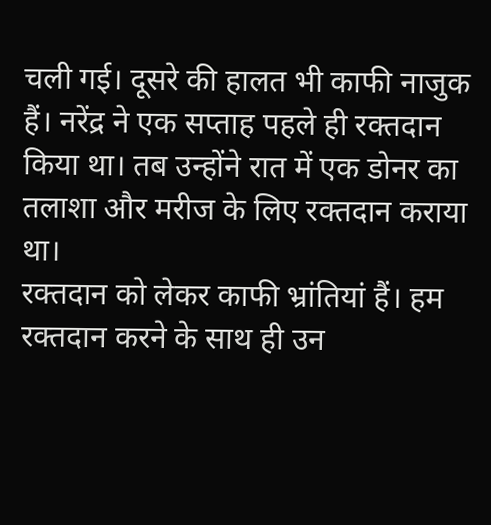चली गई। दूसरे की हालत भी काफी नाजुक हैं। नरेंद्र ने एक सप्ताह पहले ही रक्तदान किया था। तब उन्होंने रात में एक डोनर का तलाशा और मरीज के लिए रक्तदान कराया था।
रक्तदान को लेकर काफी भ्रांतियां हैं। हम रक्तदान करने के साथ ही उन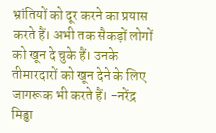भ्रांतियों को दूर करने का प्रयास करते हैं। अभी तक सैकड़ों लोगों को खून दे चुके हैं। उनके तीमारदारों को खून देने के लिए जागरूक भी करते हैं। -नरेंद्र मिड्ढा